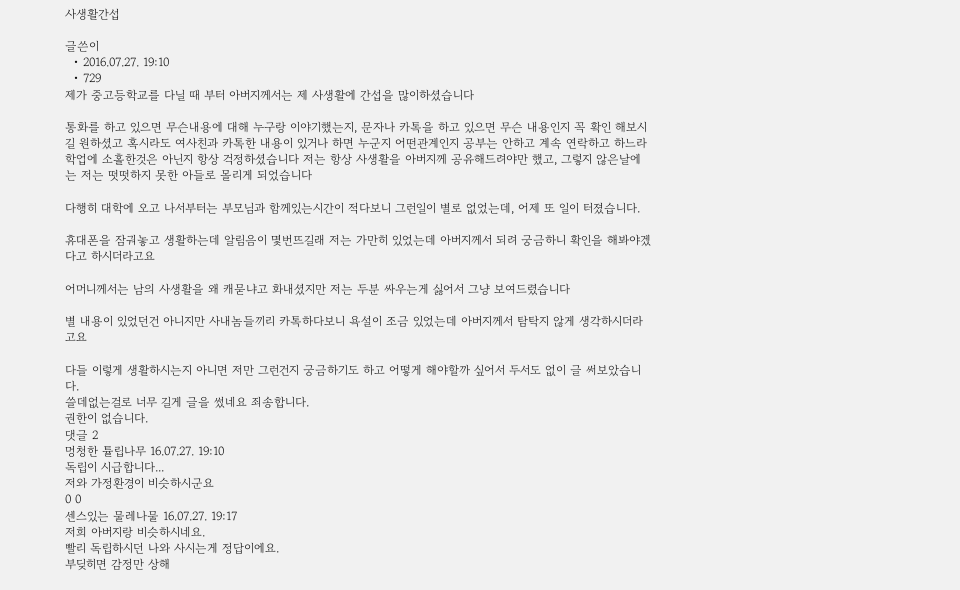사생활간섭

글쓴이
  • 2016.07.27. 19:10
  • 729
제가 중고등학교를 다닐 때 부터 아버지께서는 제 사생활에 간섭을 많이하셨습니다

통화를 하고 있으면 무슨내용에 대해 누구랑 이야기했는지, 문자나 카톡을 하고 있으면 무슨 내용인지 꼭 확인 해보시길 원하셨고 혹시라도 여사친과 카톡한 내용이 있거나 하면 누군지 어떤관계인지 공부는 안하고 계속 연락하고 하느라 학업에 소홀한것은 아닌지 항상 걱정하셨습니다 저는 항상 사생활을 아버지께 공유해드려야만 했고, 그렇지 않은날에는 저는 떳떳하지 못한 아들로 몰리게 되었습니다

다행히 대학에 오고 나서부터는 부모님과 함께있는시간이 적다보니 그런일이 별로 없었는데, 어제 또 일이 터졌습니다.

휴대폰을 잠궈놓고 생활하는데 알림음이 몇번뜨길래 저는 가만히 있었는데 아버지께서 되려 궁금하니 확인을 해봐야겠다고 하시더라고요

어머니께서는 남의 사생활을 왜 캐묻냐고 화내셨지만 저는 두분 싸우는게 싫어서 그냥 보여드렸습니다

별 내용이 있었던건 아니지만 사내놈들끼리 카톡하다보니 욕설이 조금 있었는데 아버지께서 탐탁지 않게 생각하시더라고요

다들 이렇게 생활하시는지 아니면 저만 그런건지 궁금하기도 하고 어떻게 해야할까 싶어서 두서도 없이 글 써보았습니다.
쓸데없는걸로 너무 길게 글을 썼네요 죄송합니다.
권한이 없습니다.
댓글 2
멍청한 튤립나무 16.07.27. 19:10
독립이 시급합니다...
저와 가정환경이 비슷하시군요
0 0
센스있는 물레나물 16.07.27. 19:17
저희 아버지랑 비슷하시네요.
빨리 독립하시던 나와 사시는게 정답이에요.
부딪히면 감정만 상해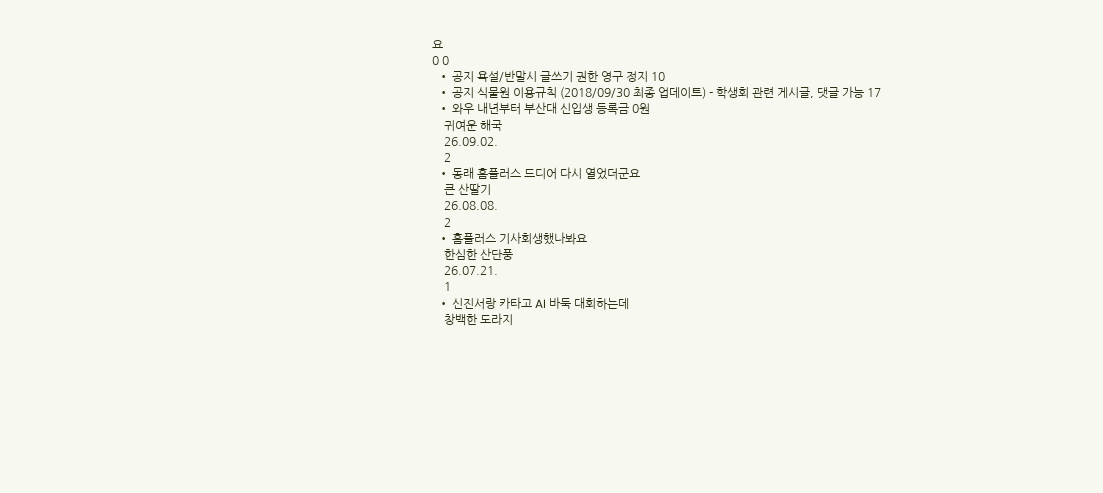요
0 0
  • 공지 욕설/반말시 글쓰기 권한 영구 정지 10
  • 공지 식물원 이용규칙 (2018/09/30 최종 업데이트) - 학생회 관련 게시글, 댓글 가능 17
  • 와우 내년부터 부산대 신입생 등록금 0원
    귀여운 해국
    26.09.02.
    2
  • 동래 홈플러스 드디어 다시 열었더군요
    큰 산딸기
    26.08.08.
    2
  • 홈플러스 기사회생했나봐요
    한심한 산단풍
    26.07.21.
    1
  • 신진서랑 카타고 AI 바둑 대회하는데
    창백한 도라지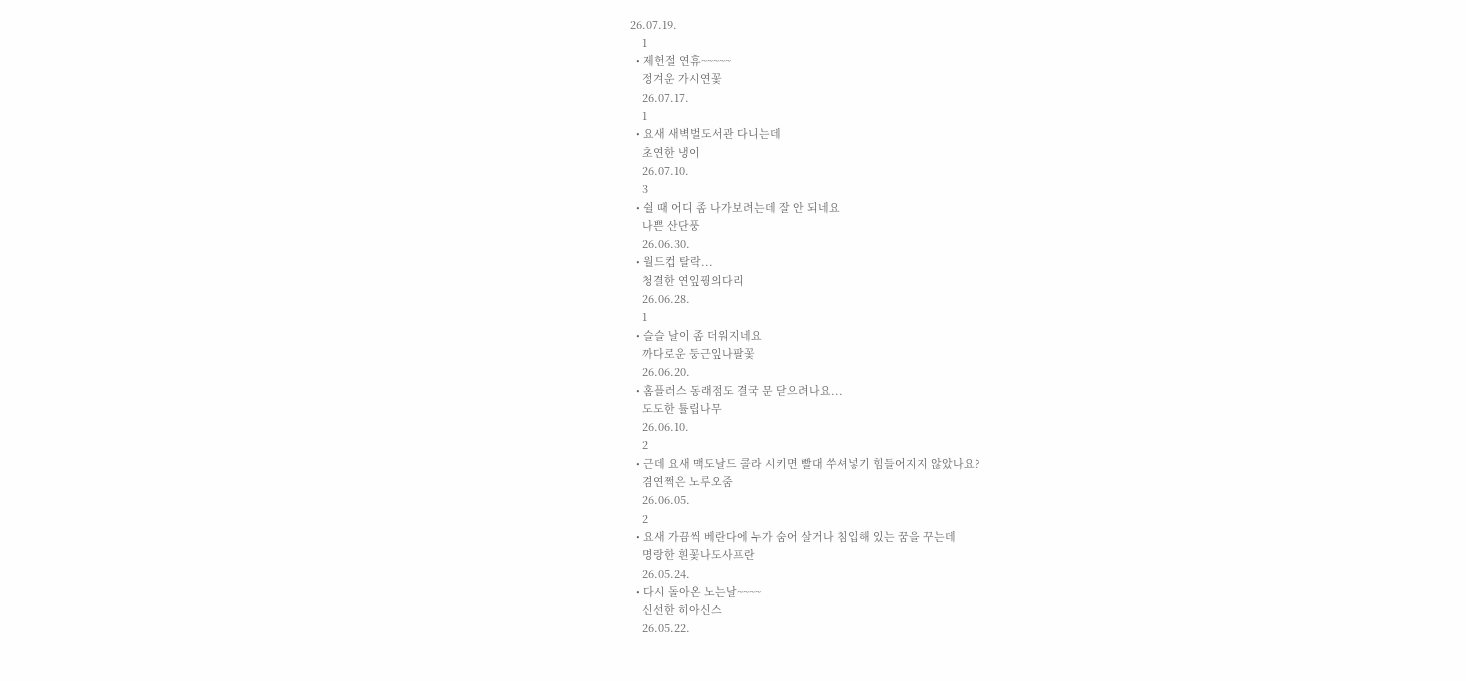26.07.19.
    1
  • 제헌절 연휴~~~~~
    정겨운 가시연꽃
    26.07.17.
    1
  • 요새 새벽벌도서관 다니는데
    초연한 냉이
    26.07.10.
    3
  • 쉴 때 어디 좀 나가보려는데 잘 안 되네요
    나쁜 산단풍
    26.06.30.
  • 월드컵 탈락...
    청결한 연잎꿩의다리
    26.06.28.
    1
  • 슬슬 날이 좀 더워지네요
    까다로운 둥근잎나팔꽃
    26.06.20.
  • 홈플러스 동래점도 결국 문 닫으려나요...
    도도한 튤립나무
    26.06.10.
    2
  • 근데 요새 맥도날드 콜라 시키면 빨대 쑤셔넣기 힘들어지지 않았나요?
    겸연쩍은 노루오줌
    26.06.05.
    2
  • 요새 가끔씩 베란다에 누가 숨어 살거나 침입해 있는 꿈을 꾸는데
    명랑한 흰꽃나도사프란
    26.05.24.
  • 다시 돌아온 노는날~~~~
    신선한 히아신스
    26.05.22.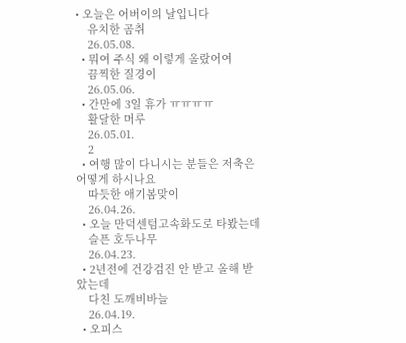• 오늘은 어버이의 날입니다
    유치한 곰취
    26.05.08.
  • 뭐여 주식 왜 이렇게 올랐어여
    끔찍한 질경이
    26.05.06.
  • 간만에 3일 휴가 ㅠㅠㅠㅠ
    활달한 머루
    26.05.01.
    2
  • 여행 많이 다니시는 분들은 저축은 어떻게 하시나요
    따듯한 애기봄맞이
    26.04.26.
  • 오늘 만덕센텀고속화도로 타봤는데
    슬픈 호두나무
    26.04.23.
  • 2년전에 건강검진 안 받고 올해 받았는데
    다친 도깨비바늘
    26.04.19.
  • 오피스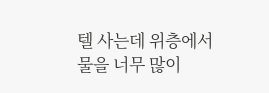텔 사는데 위층에서 물을 너무 많이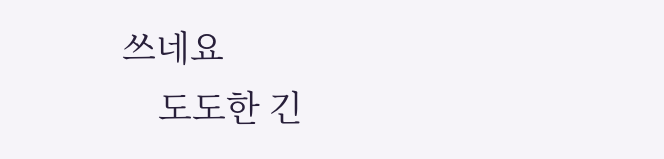쓰네요
    도도한 긴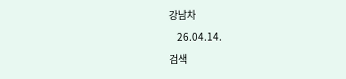강남차
    26.04.14.
검색